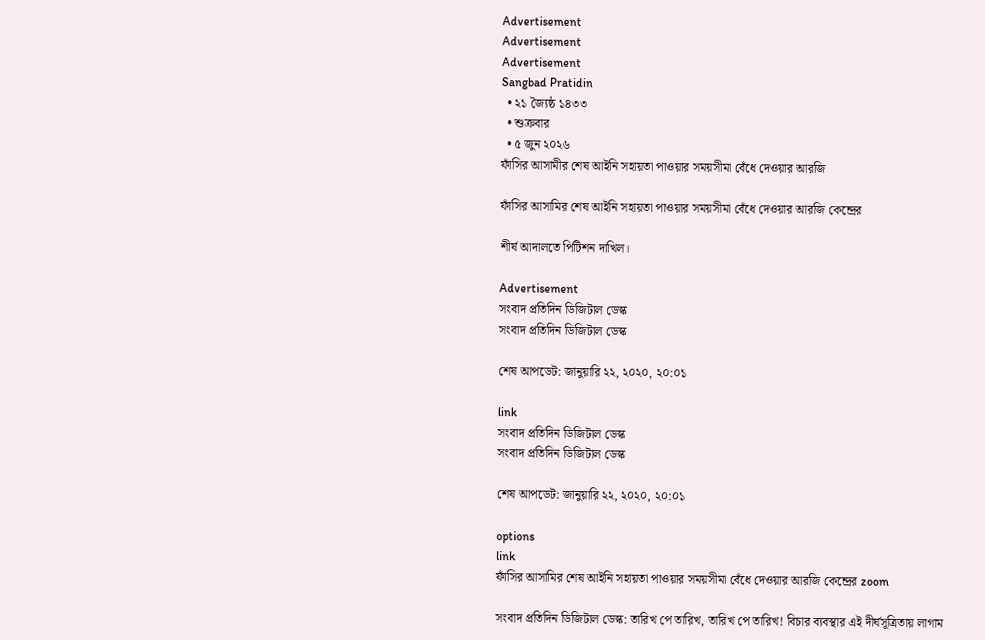Advertisement
Advertisement
Advertisement
Sangbad Pratidin
  • ২১ জ্যৈষ্ঠ ১৪৩৩
  • শুক্রবার
  • ৫ জুন ২০২৬
ফাঁসির আসামীর শেষ আইনি সহায়তা পাওয়ার সময়সীমা বেঁধে দেওয়ার আরজি

ফাঁসির আসামির শেষ আইনি সহায়তা পাওয়ার সময়সীমা বেঁধে দেওয়ার আরজি কেন্দ্রের

শীর্ষ আদালতে পিটিশন দাখিল।

Advertisement
সংবাদ প্রতিদিন ডিজিটাল ডেস্ক
সংবাদ প্রতিদিন ডিজিটাল ডেস্ক

শেষ আপডেট: জানুয়ারি ২২, ২০২০, ২০:০১

link
সংবাদ প্রতিদিন ডিজিটাল ডেস্ক
সংবাদ প্রতিদিন ডিজিটাল ডেস্ক

শেষ আপডেট: জানুয়ারি ২২, ২০২০, ২০:০১

options
link
ফাঁসির আসামির শেষ আইনি সহায়তা পাওয়ার সময়সীমা বেঁধে দেওয়ার আরজি কেন্দ্রের zoom

সংবাদ প্রতিদিন ডিজিটাল ডেস্ক: তারিখ পে তারিখ, তারিখ পে তারিখ! বিচার ব্যবস্থার এই দীর্ঘসূত্রিতায় লাগাম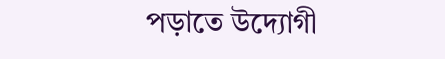পড়াতে উদ্যোগী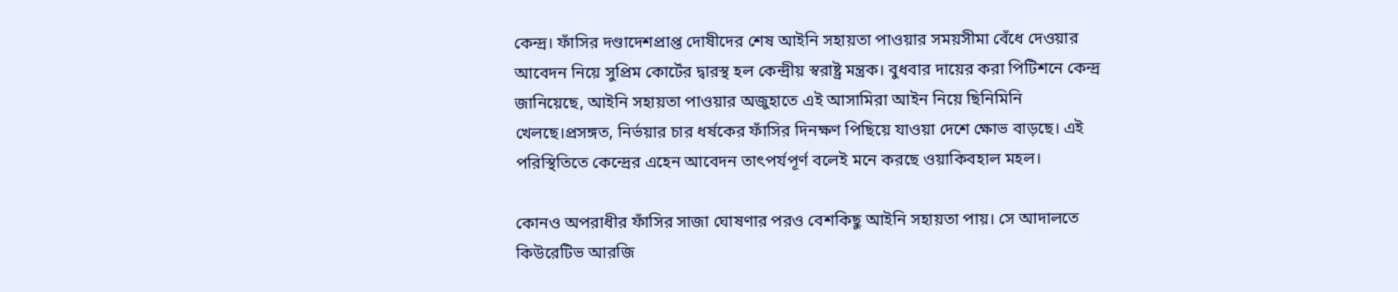কেন্দ্র। ফাঁসির দণ্ডাদেশপ্রাপ্ত দোষীদের শেষ আইনি সহায়তা পাওয়ার সময়সীমা বেঁধে দেওয়ার আবেদন নিয়ে সুপ্রিম কোর্টের দ্বারস্থ হল কেন্দ্রীয় স্বরাষ্ট্র মন্ত্রক। বুধবার দায়ের করা পিটিশনে কেন্দ্র জানিয়েছে, আইনি সহায়তা পাওয়ার অজুহাতে এই আসামিরা আইন নিয়ে ছিনিমিনি খেলছে।প্রসঙ্গত, নির্ভয়ার চার ধর্ষকের ফাঁসির দিনক্ষণ পিছিয়ে যাওয়া দেশে ক্ষোভ বাড়ছে। এই পরিস্থিতিতে কেন্দ্রের এহেন আবেদন তাৎপর্যপূর্ণ বলেই মনে করছে ওয়াকিবহাল মহল।

কোনও অপরাধীর ফাঁসির সাজা ঘোষণার পরও বেশকিছু আইনি সহায়তা পায়। সে আদালতে কিউরেটিভ আরজি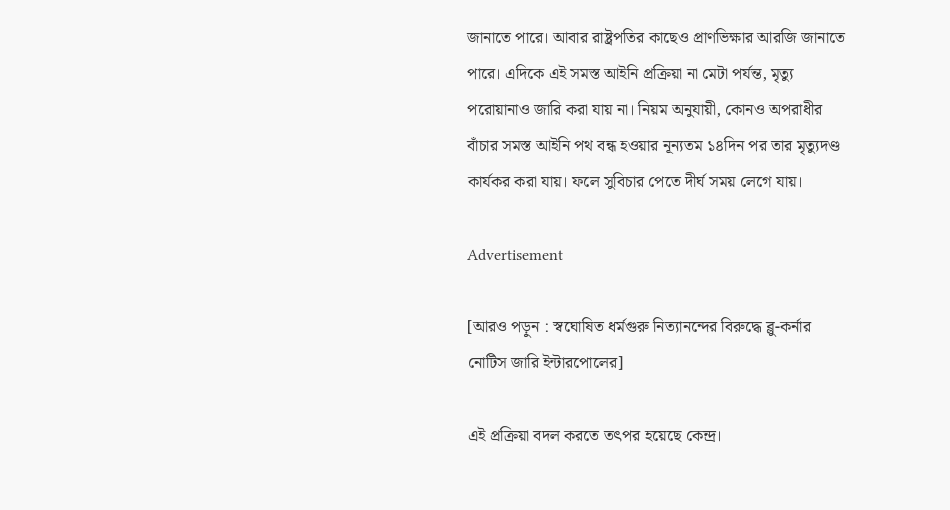জানাতে পারে। আবার রাষ্ট্রপতির কাছেও প্রাণভিক্ষার আরজি জানাতে পারে। এদিকে এই সমস্ত আইনি প্রক্রিয়া না মেটা পর্যন্ত, মৃত্যু পরোয়ানাও জারি করা যায় না। নিয়ম অনুযায়ী, কোনও অপরাধীর বাঁচার সমস্ত আইনি পথ বন্ধ হওয়ার নূন্যতম ১৪দিন পর তার মৃত্যুদণ্ড কার্যকর করা যায়। ফলে সুবিচার পেতে দীর্ঘ সময় লেগে যায়।

Advertisement

[আরও পড়ুন : স্বঘোষিত ধর্মগুরু নিত্যানন্দের বিরুদ্ধে ব্লু-কর্নার নোটিস জারি ইন্টারপোলের]

এই প্রক্রিয়া বদল করতে তৎপর হয়েছে কেন্দ্র।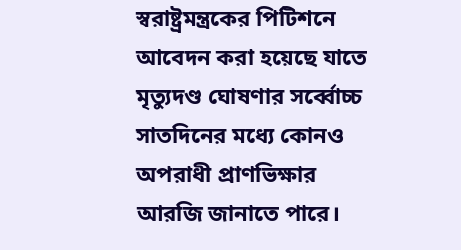স্বরাষ্ট্রমন্ত্রকের পিটিশনে আবেদন করা হয়েছে যাতে মৃত্যুদণ্ড ঘোষণার সর্ব্বোচ্চ সাতদিনের মধ্যে কোনও অপরাধী প্রাণভিক্ষার আরজি জানাতে পারে।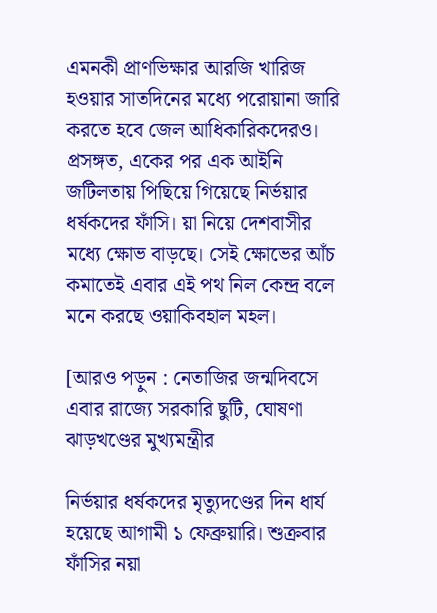এমনকী প্রাণভিক্ষার আরজি খারিজ হওয়ার সাতদিনের মধ্যে পরোয়ানা জারি করতে হবে জেল আধিকারিকদেরও। প্রসঙ্গত, একের পর এক আইনি জটিলতায় পিছিয়ে গিয়েছে নির্ভয়ার ধর্ষকদের ফাঁসি। য়া নিয়ে দেশবাসীর মধ্যে ক্ষোভ বাড়ছে। সেই ক্ষোভের আঁচ কমাতেই এবার এই পথ নিল কেন্দ্র বলে মনে করছে ওয়াকিবহাল মহল।

[আরও পড়ুন : নেতাজির জন্মদিবসে এবার রাজ্যে সরকারি ছুটি, ঘোষণা ঝাড়খণ্ডের মুখ্যমন্ত্রীর

নির্ভয়ার ধর্ষকদের মৃত্যুদণ্ডের দিন ধার্য হয়েছে আগামী ১ ফেব্রুয়ারি। শুক্রবার ফাঁসির নয়া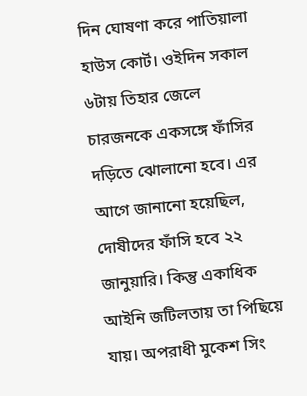দিন ঘোষণা করে পাতিয়ালা হাউস কোর্ট। ওইদিন সকাল ৬টায় তিহার জেলে চারজনকে একসঙ্গে ফাঁসির দড়িতে ঝোলানো হবে। এর আগে জানানো হয়েছিল, দোষীদের ফাঁসি হবে ২২ জানুয়ারি। কিন্তু একাধিক আইনি জটিলতায় তা পিছিয়ে যায়। অপরাধী মুকেশ সিং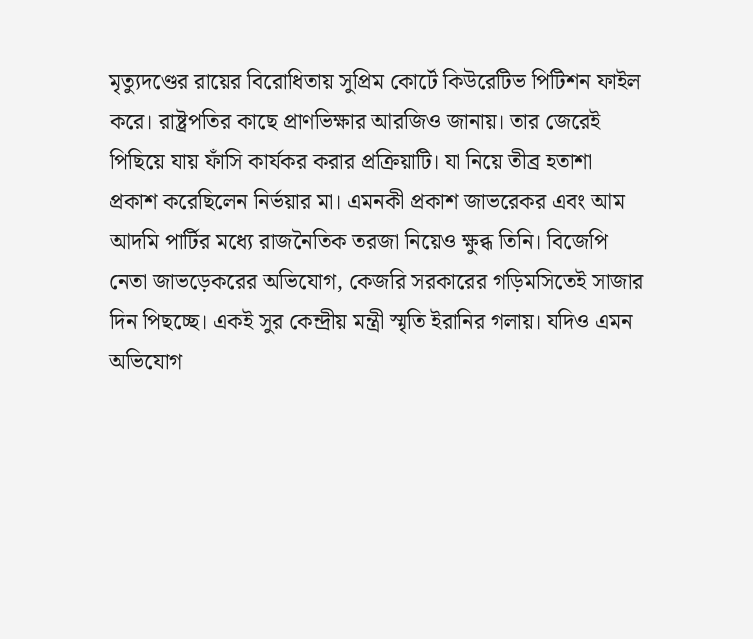মৃত্যুদণ্ডের রায়ের বিরোধিতায় সুপ্রিম কোর্টে কিউরেটিভ পিটিশন ফাইল করে। রাষ্ট্রপতির কাছে প্রাণভিক্ষার আরজিও জানায়। তার জেরেই পিছিয়ে যায় ফাঁসি কার্যকর করার প্রক্রিয়াটি। যা নিয়ে তীব্র হতাশা প্রকাশ করেছিলেন নির্ভয়ার মা। এমনকী প্রকাশ জাভরেকর এবং আম আদমি পার্টির মধ্যে রাজনৈতিক তরজা নিয়েও ক্ষুব্ধ তিনি। বিজেপি নেতা জাভড়েকরের অভিযোগ, কেজরি সরকারের গড়িমসিতেই সাজার দিন পিছচ্ছে। একই সুর কেন্দ্রীয় মন্ত্রী স্মৃতি ইরানির গলায়। যদিও এমন অভিযোগ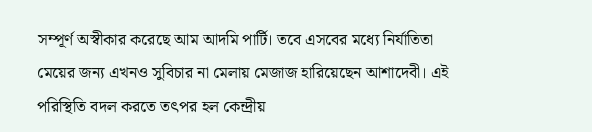সম্পূর্ণ অস্বীকার করেছে আম আদমি পার্টি। তবে এসবের মধ্যে নির্যাতিতা মেয়ের জন্য এখনও সুবিচার না মেলায় মেজাজ হারিয়েছেন আশাদেবী। এই পরিস্থিতি বদল করতে তৎপর হল কেন্দ্রীয়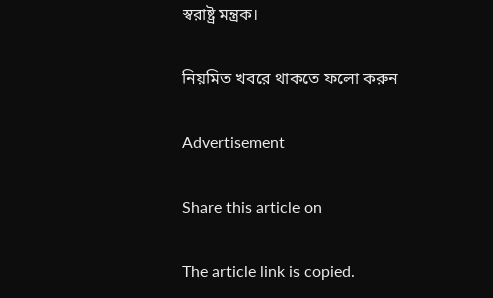স্বরাষ্ট্র মন্ত্রক।

নিয়মিত খবরে থাকতে ফলো করুন

Advertisement

Share this article on

The article link is copied.